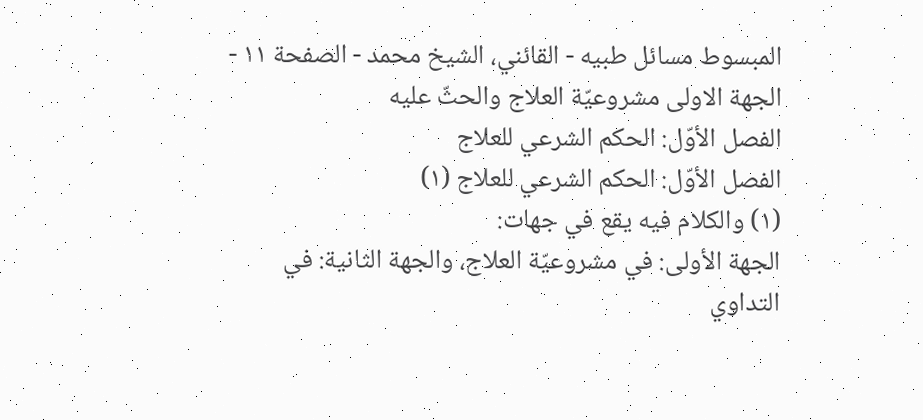المبسوط مسائل طبيه - القائني، الشيخ محمد - الصفحة ١١ - الجهة الاولى مشروعيّة العلاج والحثّ عليه
الفصل الأوّل: الحكم الشرعي للعلاج
الفصل الأوّل: الحكم الشرعي للعلاج (١)
(١) والكلام فيه يقع في جهات:
الجهة الأولى: في مشروعيّة العلاج، والجهة الثانية: في التداوي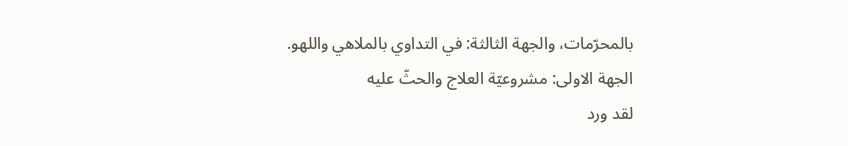بالمحرّمات، والجهة الثالثة: في التداوي بالملاهي واللهو.
الجهة الاولى: مشروعيّة العلاج والحثّ عليه
لقد ورد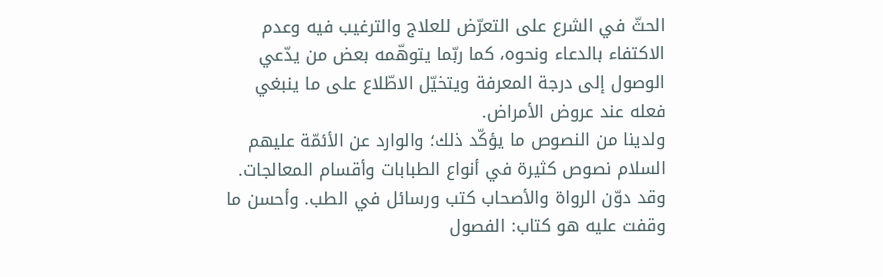الحثّ في الشرع على التعرّض للعلاج والترغيب فيه وعدم الاكتفاء بالدعاء ونحوه، كما ربّما يتوهّمه بعض من يدّعي الوصول إلى درجة المعرفة ويتخيّل الاطّلاع على ما ينبغي فعله عند عروض الأمراض.
ولدينا من النصوص ما يؤكّد ذلك؛ والوارد عن الأئمّة عليهم السلام نصوص كثيرة في أنواع الطبابات وأقسام المعالجات. وقد دوّن الرواة والأصحاب كتب ورسائل في الطب. وأحسن ما وقفت عليه هو كتاب: الفصول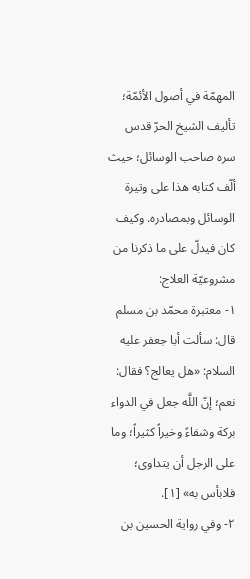المهمّة في أصول الأئمّة؛ تأليف الشيخ الحرّ قدس سره صاحب الوسائل؛ حيث ألّف كتابه هذا على وتيرة الوسائل وبمصادره. وكيف كان فيدلّ على ما ذكرنا من مشروعيّة العلاج:
١- معتبرة محمّد بن مسلم قال: سألت أبا جعفر عليه السلام: «هل يعالج؟ فقال: نعم؛ إنّ اللَّه جعل في الدواء بركة وشفاءً وخيراً كثيراً؛ وما على الرجل أن يتداوى؛ فلابأس به» [١].
٢- وفي رواية الحسين بن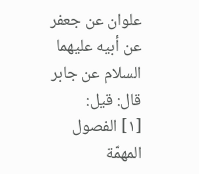علوان عن جعفر عن أبيه عليهما السلام عن جابر قال: قيل:
[١] الفصول المهمّة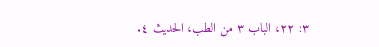٣: ٢٢، الباب ٣ من الطب، الحديث ٤.